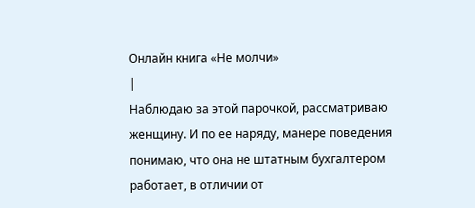Онлайн книга «Не молчи»
|
Наблюдаю за этой парочкой, рассматриваю женщину. И по ее наряду, манере поведения понимаю, что она не штатным бухгалтером работает, в отличии от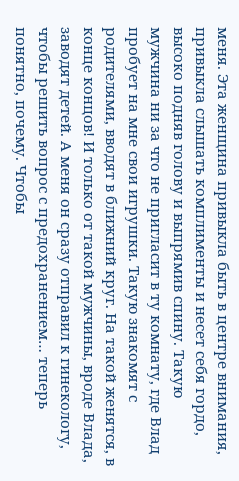меня. Эта женщина привыкла быть в центре внимания, привыкла слышать комплименты и несет себя гордо, высоко подняв голову и выпрямив спину. Такую мужчина ни за что не пригласит в ту комнату, где Влад пробует на мне свои игрушки. Такую знакомят с родителями, вводят в ближний круг. На такой женятся, в конце концов! И только от такой мужчины, вроде Влада, заводят детей. А меня он сразу отправил к гинекологу, чтобы решить вопрос с предохранением… теперь понятно, почему. Чтобы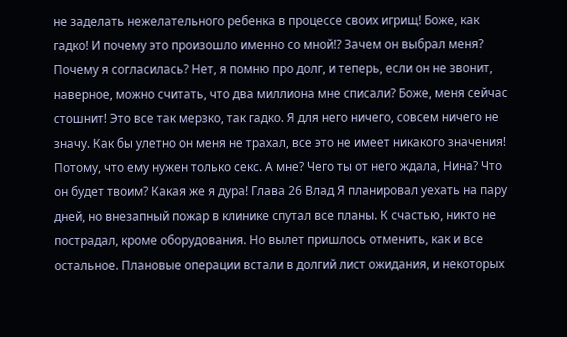не заделать нежелательного ребенка в процессе своих игрищ! Боже, как гадко! И почему это произошло именно со мной!? Зачем он выбрал меня? Почему я согласилась? Нет, я помню про долг, и теперь, если он не звонит, наверное, можно считать, что два миллиона мне списали? Боже, меня сейчас стошнит! Это все так мерзко, так гадко. Я для него ничего, совсем ничего не значу. Как бы улетно он меня не трахал, все это не имеет никакого значения! Потому, что ему нужен только секс. А мне? Чего ты от него ждала, Нина? Что он будет твоим? Какая же я дура! Глава 26 Влад Я планировал уехать на пару дней, но внезапный пожар в клинике спутал все планы. К счастью, никто не пострадал, кроме оборудования. Но вылет пришлось отменить, как и все остальное. Плановые операции встали в долгий лист ожидания, и некоторых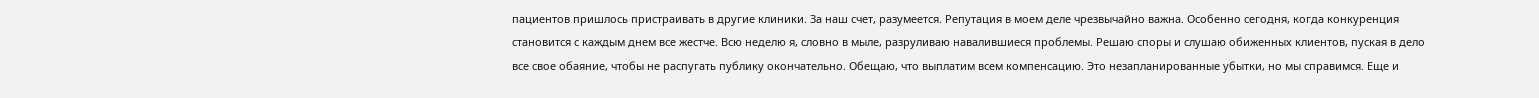пациентов пришлось пристраивать в другие клиники. За наш счет, разумеется. Репутация в моем деле чрезвычайно важна. Особенно сегодня, когда конкуренция становится с каждым днем все жестче. Всю неделю я, словно в мыле, разруливаю навалившиеся проблемы. Решаю споры и слушаю обиженных клиентов, пуская в дело все свое обаяние, чтобы не распугать публику окончательно. Обещаю, что выплатим всем компенсацию. Это незапланированные убытки, но мы справимся. Еще и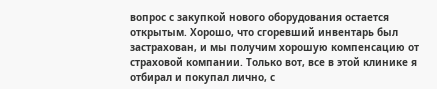вопрос с закупкой нового оборудования остается открытым. Хорошо, что сгоревший инвентарь был застрахован, и мы получим хорошую компенсацию от страховой компании. Только вот, все в этой клинике я отбирал и покупал лично, с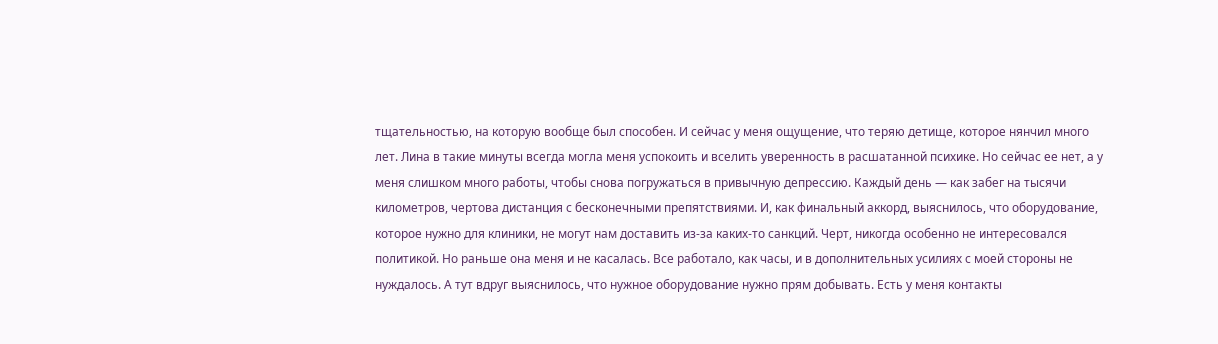тщательностью, на которую вообще был способен. И сейчас у меня ощущение, что теряю детище, которое нянчил много лет. Лина в такие минуты всегда могла меня успокоить и вселить уверенность в расшатанной психике. Но сейчас ее нет, а у меня слишком много работы, чтобы снова погружаться в привычную депрессию. Каждый день — как забег на тысячи километров, чертова дистанция с бесконечными препятствиями. И, как финальный аккорд, выяснилось, что оборудование, которое нужно для клиники, не могут нам доставить из-за каких-то санкций. Черт, никогда особенно не интересовался политикой. Но раньше она меня и не касалась. Все работало, как часы, и в дополнительных усилиях с моей стороны не нуждалось. А тут вдруг выяснилось, что нужное оборудование нужно прям добывать. Есть у меня контакты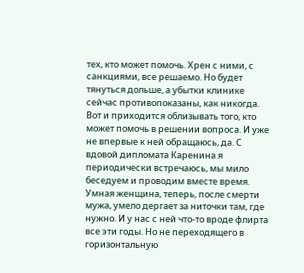тех, кто может помочь. Хрен с ними, с санкциями, все решаемо. Но будет тянуться дольше, а убытки клинике сейчас противопоказаны, как никогда. Вот и приходится облизывать того, кто может помочь в решении вопроса. И уже не впервые к ней обращаюсь, да. С вдовой дипломата Каренина я периодически встречаюсь, мы мило беседуем и проводим вместе время. Умная женщина, теперь, после смерти мужа, умело дергает за ниточки там, где нужно. И у нас с ней что-то вроде флирта все эти годы. Но не переходящего в горизонтальную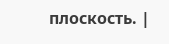плоскость. |